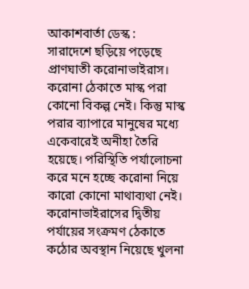আকাশবার্তা ডেস্ক :
সারাদেশে ছড়িয়ে পড়েছে প্রাণঘাতী করোনাভাইরাস। করোনা ঠেকাতে মাস্ক পরা কোনো বিকল্প নেই। কিন্তু মাস্ক পরার ব্যাপারে মানুষের মধ্যে একেবারেই অনীহা তৈরি হয়েছে। পরিস্থিতি পর্যালোচনা করে মনে হচ্ছে করোনা নিয়ে কারো কোনো মাথাব্যথা নেই।
করোনাভাইরাসের দ্বিতীয় পর্যায়ের সংক্রমণ ঠেকাতে কঠোর অবস্থান নিয়েছে খুলনা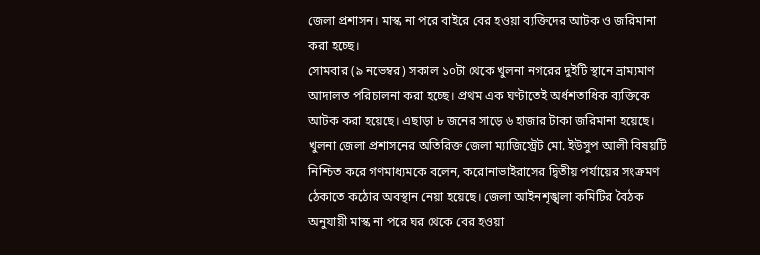জেলা প্রশাসন। মাস্ক না পরে বাইরে বের হওয়া ব্যক্তিদের আটক ও জরিমানা করা হচ্ছে।
সোমবার (৯ নভেম্বর) সকাল ১০টা থেকে খুলনা নগরের দুইটি স্থানে ভ্রাম্যমাণ আদালত পরিচালনা করা হচ্ছে। প্রথম এক ঘণ্টাতেই অর্ধশতাধিক ব্যক্তিকে আটক করা হয়েছে। এছাড়া ৮ জনের সাড়ে ৬ হাজার টাকা জরিমানা হয়েছে।
খুলনা জেলা প্রশাসনের অতিরিক্ত জেলা ম্যাজিস্ট্রেট মো. ইউসুপ আলী বিষয়টি নিশ্চিত করে গণমাধ্যমকে বলেন, করোনাভাইরাসের দ্বিতীয় পর্যায়ের সংক্রমণ ঠেকাতে কঠোর অবস্থান নেয়া হয়েছে। জেলা আইনশৃঙ্খলা কমিটির বৈঠক অনুযায়ী মাস্ক না পরে ঘর থেকে বের হওয়া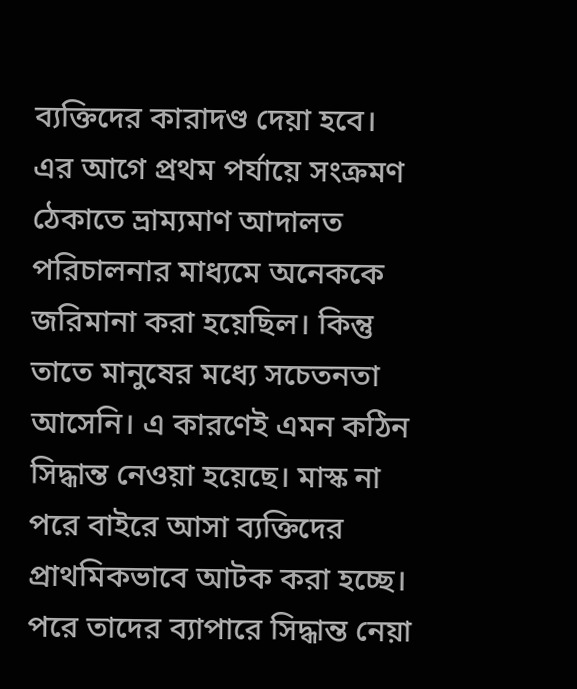ব্যক্তিদের কারাদণ্ড দেয়া হবে।
এর আগে প্রথম পর্যায়ে সংক্রমণ ঠেকাতে ভ্রাম্যমাণ আদালত পরিচালনার মাধ্যমে অনেককে জরিমানা করা হয়েছিল। কিন্তু তাতে মানুষের মধ্যে সচেতনতা আসেনি। এ কারণেই এমন কঠিন সিদ্ধান্ত নেওয়া হয়েছে। মাস্ক না পরে বাইরে আসা ব্যক্তিদের প্রাথমিকভাবে আটক করা হচ্ছে। পরে তাদের ব্যাপারে সিদ্ধান্ত নেয়া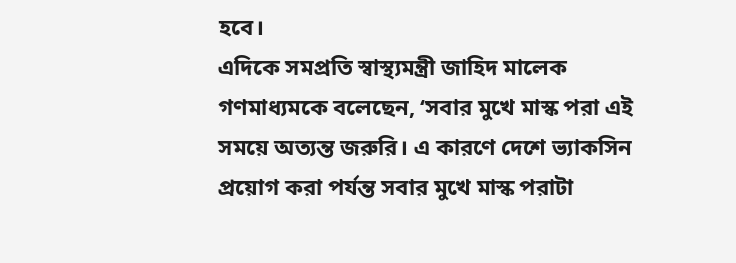হবে।
এদিকে সমপ্রতি স্বাস্থ্যমন্ত্রী জাহিদ মালেক গণমাধ্যমকে বলেছেন, ‘সবার মুখে মাস্ক পরা এই সময়ে অত্যন্ত জরুরি। এ কারণে দেশে ভ্যাকসিন প্রয়োগ করা পর্যন্ত সবার মুখে মাস্ক পরাটা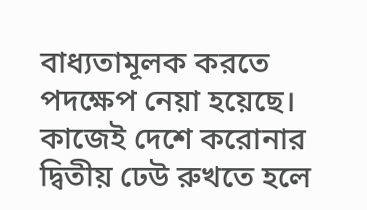বাধ্যতামূলক করতে পদক্ষেপ নেয়া হয়েছে। কাজেই দেশে করোনার দ্বিতীয় ঢেউ রুখতে হলে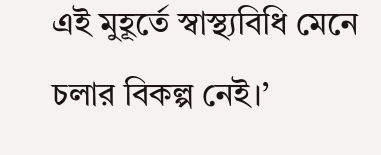এই মুহূর্তে স্বাস্থ্যবিধি মেনে চলার বিকল্প নেই।’